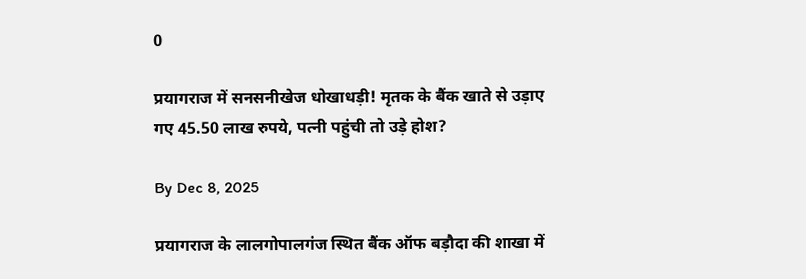0

प्रयागराज में सनसनीखेज धोखाधड़ी! मृतक के बैंक खाते से उड़ाए गए 45.50 लाख रुपये, पत्नी पहुंची तो उड़े होश?

By Dec 8, 2025

प्रयागराज के लालगोपालगंज स्थित बैंक ऑफ बड़ौदा की शाखा में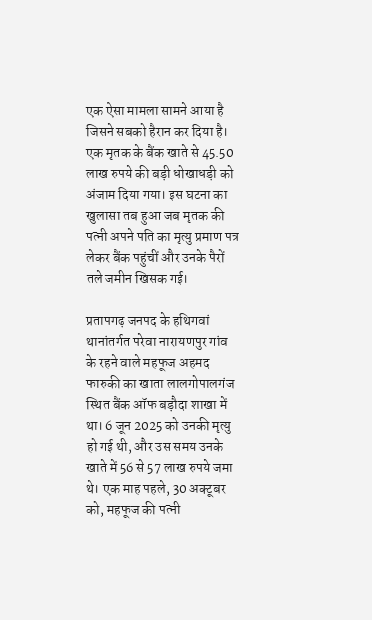एक ऐसा मामला सामने आया है जिसने सबको हैरान कर दिया है। एक मृतक के बैंक खाते से 45.50 लाख रुपये की बड़ी धोखाधड़ी को अंजाम दिया गया। इस घटना का खुलासा तब हुआ जब मृतक की पत्नी अपने पति का मृत्यु प्रमाण पत्र लेकर बैंक पहुंचीं और उनके पैरों तले जमीन खिसक गई।

प्रतापगढ़ जनपद के हथिगवां थानांतर्गत परेवा नारायणपुर गांव के रहने वाले महफूज अहमद फारुकी का खाता लालगोपालगंज स्थित बैंक ऑफ बड़ौदा शाखा में था। 6 जून 2025 को उनकी मृत्यु हो गई थी, और उस समय उनके खाते में 56 से 57 लाख रुपये जमा थे। एक माह पहले, 30 अक्टूबर को, महफूज की पत्नी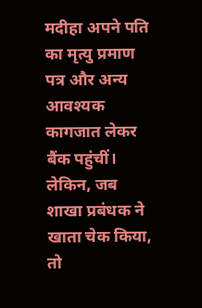मदीहा अपने पति का मृत्यु प्रमाण पत्र और अन्य आवश्यक कागजात लेकर बैंक पहुंचीं। लेकिन, जब शाखा प्रबंधक ने खाता चेक किया, तो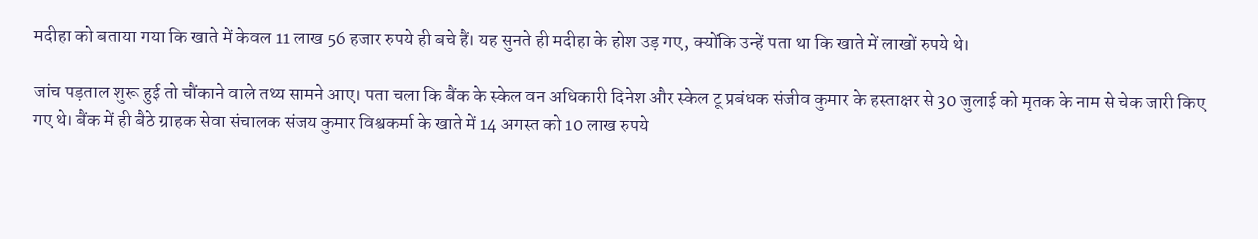मदीहा को बताया गया कि खाते में केवल 11 लाख 56 हजार रुपये ही बचे हैं। यह सुनते ही मदीहा के होश उड़ गए, क्योंकि उन्हें पता था कि खाते में लाखों रुपये थे।

जांच पड़ताल शुरू हुई तो चौंकाने वाले तथ्य सामने आए। पता चला कि बैंक के स्केल वन अधिकारी दिनेश और स्केल टू प्रबंधक संजीव कुमार के हस्ताक्षर से 30 जुलाई को मृतक के नाम से चेक जारी किए गए थे। बैंक में ही बैठे ग्राहक सेवा संचालक संजय कुमार विश्वकर्मा के खाते में 14 अगस्त को 10 लाख रुपये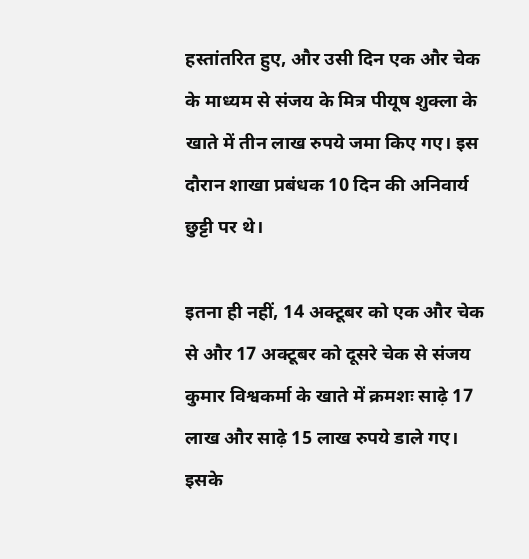हस्तांतरित हुए, और उसी दिन एक और चेक के माध्यम से संजय के मित्र पीयूष शुक्ला के खाते में तीन लाख रुपये जमा किए गए। इस दौरान शाखा प्रबंधक 10 दिन की अनिवार्य छुट्टी पर थे।

इतना ही नहीं, 14 अक्टूबर को एक और चेक से और 17 अक्टूबर को दूसरे चेक से संजय कुमार विश्वकर्मा के खाते में क्रमशः साढ़े 17 लाख और साढ़े 15 लाख रुपये डाले गए। इसके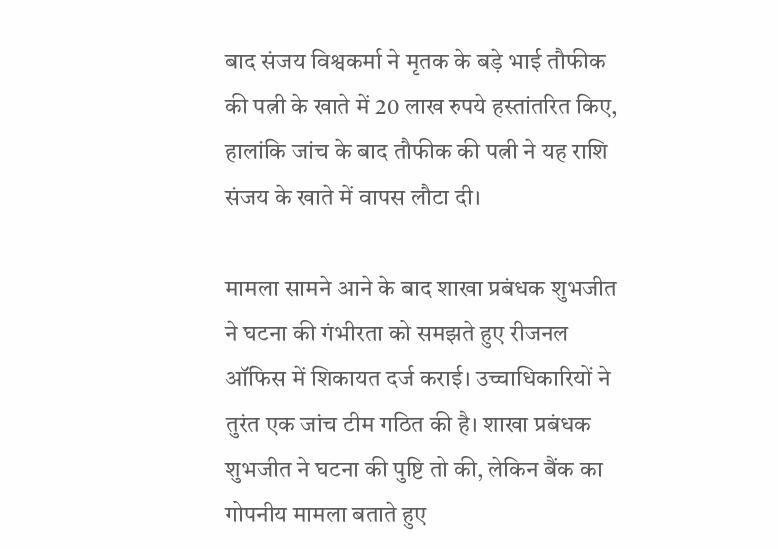बाद संजय विश्वकर्मा ने मृतक के बड़े भाई तौफीक की पत्नी के खाते में 20 लाख रुपये हस्तांतरित किए, हालांकि जांच के बाद तौफीक की पत्नी ने यह राशि संजय के खाते में वापस लौटा दी।

मामला सामने आने के बाद शाखा प्रबंधक शुभजीत ने घटना की गंभीरता को समझते हुए रीजनल ऑफिस में शिकायत दर्ज कराई। उच्चाधिकारियों ने तुरंत एक जांच टीम गठित की है। शाखा प्रबंधक शुभजीत ने घटना की पुष्टि तो की, लेकिन बैंक का गोपनीय मामला बताते हुए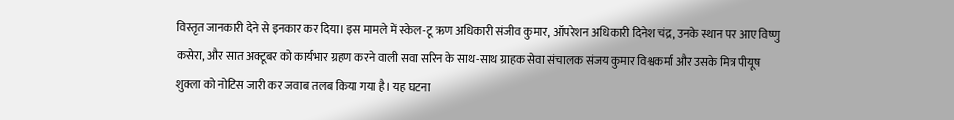विस्तृत जानकारी देने से इनकार कर दिया। इस मामले में स्केल-टू ऋण अधिकारी संजीव कुमार, ऑपरेशन अधिकारी दिनेश चंद्र, उनके स्थान पर आए विष्णु कसेरा, और सात अक्टूबर को कार्यभार ग्रहण करने वाली सवा सरिन के साथ-साथ ग्राहक सेवा संचालक संजय कुमार विश्वकर्मा और उसके मित्र पीयूष शुक्ला को नोटिस जारी कर जवाब तलब किया गया है। यह घटना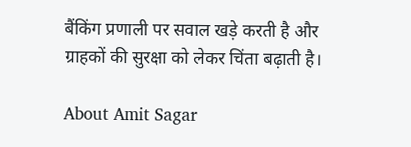बैंकिंग प्रणाली पर सवाल खड़े करती है और ग्राहकों की सुरक्षा को लेकर चिंता बढ़ाती है।

About Amit Sagar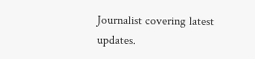Journalist covering latest updates.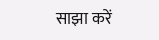साझा करें